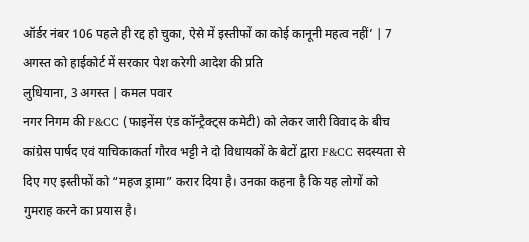ऑर्डर नंबर 106 पहले ही रद्द हो चुका, ऐसे में इस्तीफों का कोई कानूनी महत्व नहीं’ | 7 अगस्त को हाईकोर्ट में सरकार पेश करेगी आदेश की प्रति
लुधियाना, 3 अगस्त | कमल पवार
नगर निगम की F&CC (फाइनेंस एंड कॉन्ट्रैक्ट्स कमेटी) को लेकर जारी विवाद के बीच कांग्रेस पार्षद एवं याचिकाकर्ता गौरव भट्टी ने दो विधायकों के बेटों द्वारा F&CC सदस्यता से दिए गए इस्तीफों को “महज ड्रामा” करार दिया है। उनका कहना है कि यह लोगों को गुमराह करने का प्रयास है।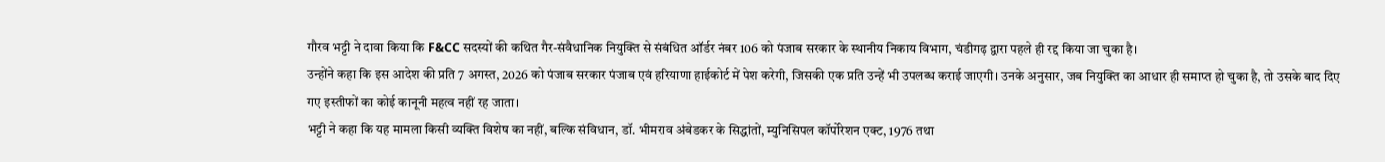गौरव भट्टी ने दावा किया कि F&CC सदस्यों की कथित गैर-संवैधानिक नियुक्ति से संबंधित ऑर्डर नंबर 106 को पंजाब सरकार के स्थानीय निकाय विभाग, चंडीगढ़ द्वारा पहले ही रद्द किया जा चुका है।
उन्होंने कहा कि इस आदेश की प्रति 7 अगस्त, 2026 को पंजाब सरकार पंजाब एवं हरियाणा हाईकोर्ट में पेश करेगी, जिसकी एक प्रति उन्हें भी उपलब्ध कराई जाएगी। उनके अनुसार, जब नियुक्ति का आधार ही समाप्त हो चुका है, तो उसके बाद दिए गए इस्तीफों का कोई कानूनी महत्व नहीं रह जाता।
भट्टी ने कहा कि यह मामला किसी व्यक्ति विशेष का नहीं, बल्कि संविधान, डॉ. भीमराव अंबेडकर के सिद्धांतों, म्युनिसिपल कॉर्पोरेशन एक्ट, 1976 तथा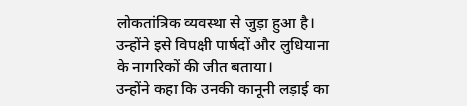लोकतांत्रिक व्यवस्था से जुड़ा हुआ है। उन्होंने इसे विपक्षी पार्षदों और लुधियाना के नागरिकों की जीत बताया।
उन्होंने कहा कि उनकी कानूनी लड़ाई का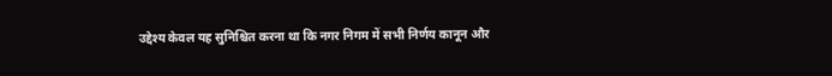उद्देश्य केवल यह सुनिश्चित करना था कि नगर निगम में सभी निर्णय कानून और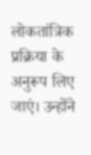लोकतांत्रिक प्रक्रिया के अनुरूप लिए जाएं। उन्होंने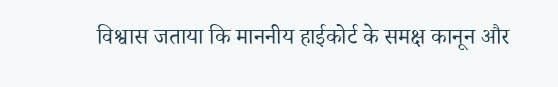विश्वास जताया कि माननीय हाईकोर्ट के समक्ष कानून और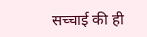सच्चाई की ही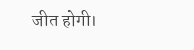जीत होगी।